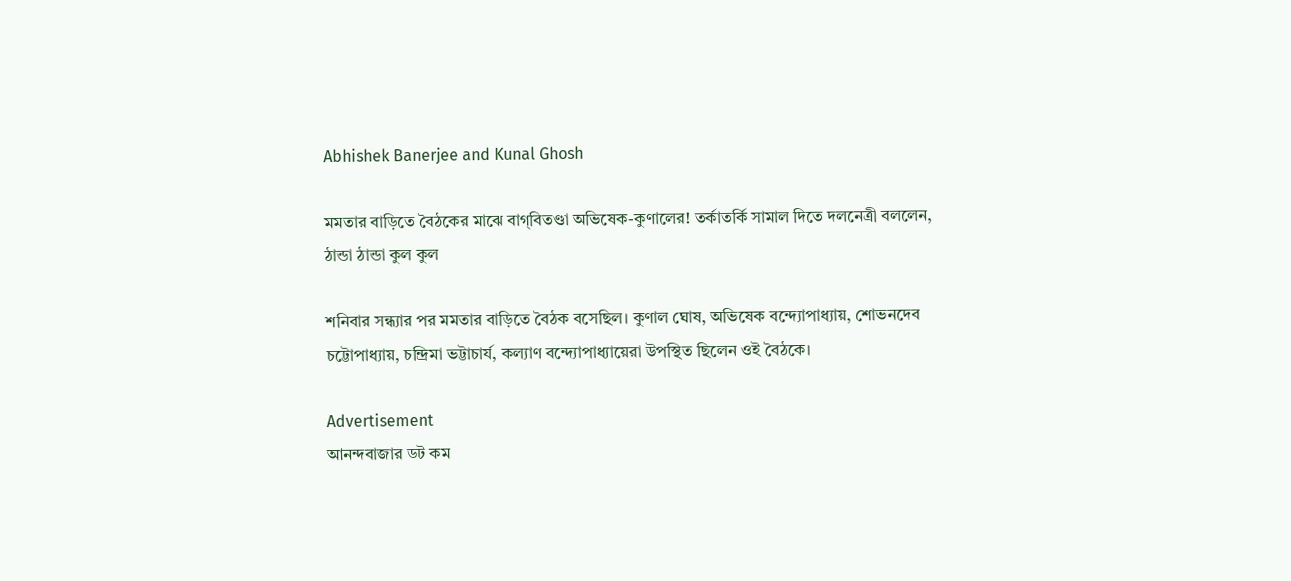Abhishek Banerjee and Kunal Ghosh

মমতার বাড়িতে বৈঠকের মাঝে বাগ্‌বিতণ্ডা অভিষেক-কুণালের! তর্কাতর্কি সামাল দিতে দলনেত্রী বললেন, ঠান্ডা ঠান্ডা কুল কুল

শনিবার সন্ধ্যার পর মমতার বাড়িতে বৈঠক বসেছিল। কুণাল ঘোষ, অভিষেক বন্দ্যোপাধ্যায়, শোভনদেব চট্টোপাধ্যায়, চন্দ্রিমা ভট্টাচার্য, কল্যাণ বন্দ্যোপাধ্যায়েরা উপস্থিত ছিলেন ওই বৈঠকে।

Advertisement
আনন্দবাজার ডট কম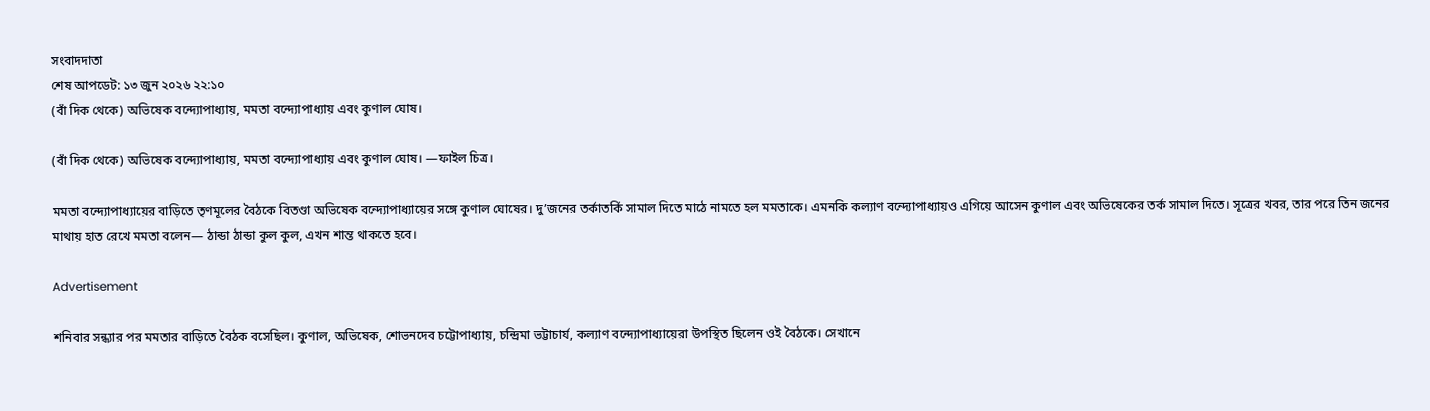সংবাদদাতা
শেষ আপডেট: ১৩ জুন ২০২৬ ২২:১০
(বাঁ দিক থেকে) অভিষেক বন্দ্যোপাধ্যায়, মমতা বন্দ্যোপাধ্যায় এবং কুণাল ঘোষ।

(বাঁ দিক থেকে) অভিষেক বন্দ্যোপাধ্যায়, মমতা বন্দ্যোপাধ্যায় এবং কুণাল ঘোষ। —ফাইল চিত্র।

মমতা বন্দ্যোপাধ্যায়ের বাড়িতে তৃণমূলের বৈঠকে বিতণ্ডা অভিষেক বন্দ্যোপাধ্যায়ের সঙ্গে কুণাল ঘোষের। দু’জনের তর্কাতর্কি সামাল দিতে মাঠে নামতে হল মমতাকে। এমনকি কল্যাণ বন্দ্যোপাধ্যায়ও এগিয়ে আসেন কুণাল এবং অভিষেকের তর্ক সামাল দিতে। সূত্রের খবর, তার পরে তিন জনের মাথায় হাত রেখে মমতা বলেন— ঠান্ডা ঠান্ডা কুল কুল, এখন শান্ত থাকতে হবে।

Advertisement

শনিবার সন্ধ্যার পর মমতার বাড়িতে বৈঠক বসেছিল। কুণাল, অভিষেক, শোভনদেব চট্টোপাধ্যায়, চন্দ্রিমা ভট্টাচার্য, কল্যাণ বন্দ্যোপাধ্যায়েরা উপস্থিত ছিলেন ওই বৈঠকে। সেখানে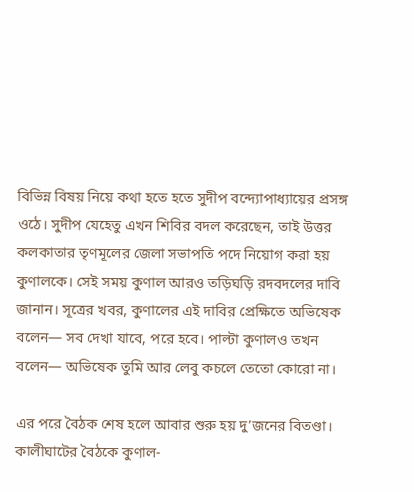বিভিন্ন বিষয় নিয়ে কথা হতে হতে সুদীপ বন্দ্যোপাধ্যায়ের প্রসঙ্গ ওঠে। সুদীপ যেহেতু এখন শিবির বদল করেছেন, তাই উত্তর কলকাতার তৃণমূলের জেলা সভাপতি পদে নিয়োগ করা হয় কুণালকে। সেই সময় কুণাল আরও তড়িঘড়ি রদবদলের দাবি জানান। সূত্রের খবর, কুণালের এই দাবির প্রেক্ষিতে অভিষেক বলেন— সব দেখা যাবে, পরে হবে। পাল্টা কুণালও তখন বলেন— অভিষেক তুমি আর লেবু কচলে তেতো কোরো না।

এর পরে বৈঠক শেষ হলে আবার শুরু হয় দু’জনের বিতণ্ডা। কালীঘাটের বৈঠকে কুণাল-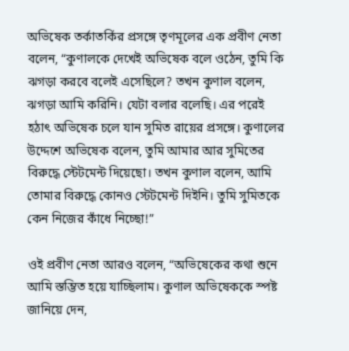অভিষেক তর্কাতর্কির প্রসঙ্গে তৃণমূলের এক প্রবীণ নেতা বলেন, “কুণালকে দেখেই অভিষেক বলে ওঠেন, তুমি কি ঝগড়া করবে বলেই এসেছিলে? তখন কুণাল বলেন, ঝগড়া আমি করিনি। যেটা বলার বলেছি। এর পরেই হঠাৎ অভিষেক চলে যান সুমিত রায়ের প্রসঙ্গে। কুণালের উদ্দেশে অভিষেক বলেন, তুমি আমার আর সুমিতের বিরুদ্ধে স্টেটমেন্ট দিয়েছো। তখন কুণাল বলেন, আমি তোমার বিরুদ্ধে কোনও স্টেটমেন্ট দিইনি। তুমি সুমিতকে কেন নিজের কাঁধে নিচ্ছো!”

ওই প্রবীণ নেতা আরও বলেন, “অভিষেকের কথা শুনে আমি স্তম্ভিত হয়ে যাচ্ছিলাম। কুণাল অভিষেককে স্পষ্ট জানিয়ে দেন,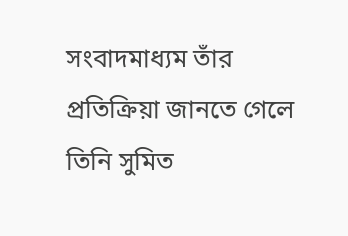সংবাদমাধ্যম তাঁর প্রতিক্রিয়া জানতে গেলে তিনি সুমিত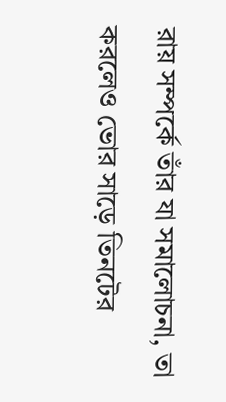রায় সম্পর্কে তাঁর যা সমালোচনা, তা করলেও ভোর সাড়ে তিনটের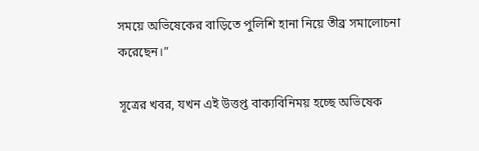সময়ে অভিষেকের বাড়িতে পুলিশি হানা নিয়ে তীব্র সমালোচনা করেছেন।”

সূত্রের খবর, যখন এই উত্তপ্ত বাক্যবিনিময় হচ্ছে অভিষেক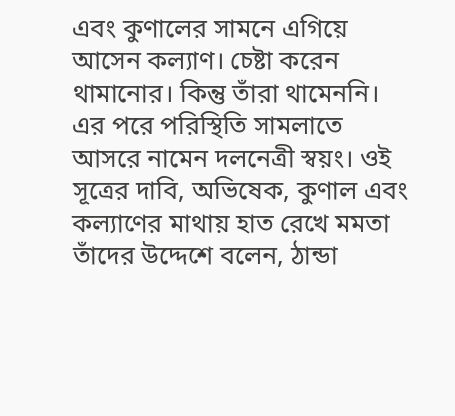এবং কুণালের সামনে এগিয়ে আসেন কল্যাণ। চেষ্টা করেন থামানোর। কিন্তু তাঁরা থামেননি। এর পরে পরিস্থিতি সামলাতে আসরে নামেন দলনেত্রী স্বয়ং। ওই সূত্রের দাবি, অভিষেক, কুণাল এবং কল্যাণের মাথায় হাত রেখে মমতা তাঁদের উদ্দেশে বলেন, ঠান্ডা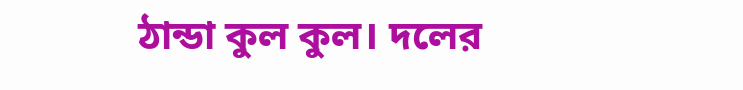ঠান্ডা কুল কুল। দলের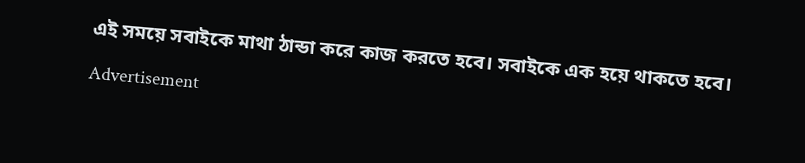এই সময়ে সবাইকে মাথা ঠান্ডা করে কাজ করতে হবে। সবাইকে এক হয়ে থাকতে হবে।

Advertisement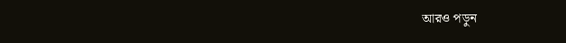আরও পড়ুন